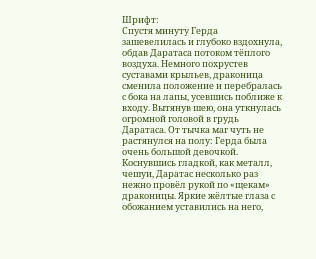Шрифт:
Спустя минуту Герда зашевелилась и глубоко вздохнула, обдав Даратаса потоком тёплого воздуха. Немного похрустев суставами крыльев, драконица сменила положение и перебралась с бока на лапы, усевшись поближе к входу. Вытянув шею, она уткнулась огромной головой в грудь Даратаса. От тычка маг чуть не растянулся на полу: Герда была очень большой девочкой.
Коснувшись гладкой, как металл, чешуи, Даратас несколько раз нежно провёл рукой по «щекам» драконицы. Яркие жёлтые глаза с обожанием уставились на него,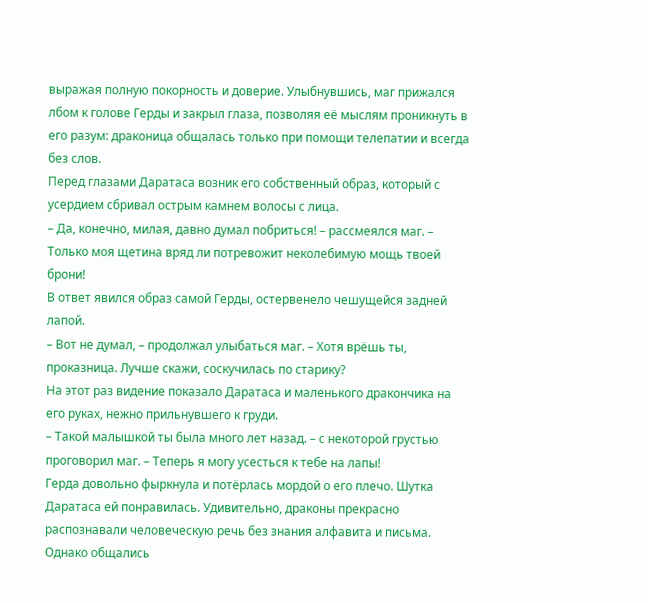выражая полную покорность и доверие. Улыбнувшись, маг прижался лбом к голове Герды и закрыл глаза, позволяя её мыслям проникнуть в его разум: драконица общалась только при помощи телепатии и всегда без слов.
Перед глазами Даратаса возник его собственный образ, который с усердием сбривал острым камнем волосы с лица.
– Да, конечно, милая, давно думал побриться! – рассмеялся маг. – Только моя щетина вряд ли потревожит неколебимую мощь твоей брони!
В ответ явился образ самой Герды, остервенело чешущейся задней лапой.
– Вот не думал, – продолжал улыбаться маг. – Хотя врёшь ты, проказница. Лучше скажи, соскучилась по старику?
На этот раз видение показало Даратаса и маленького дракончика на его руках, нежно прильнувшего к груди.
– Такой малышкой ты была много лет назад. – с некоторой грустью проговорил маг. – Теперь я могу усесться к тебе на лапы!
Герда довольно фыркнула и потёрлась мордой о его плечо. Шутка Даратаса ей понравилась. Удивительно, драконы прекрасно распознавали человеческую речь без знания алфавита и письма. Однако общались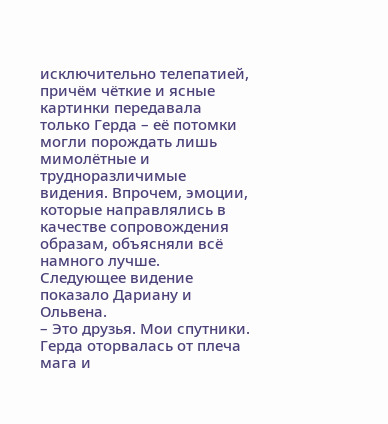исключительно телепатией, причём чёткие и ясные картинки передавала только Герда – её потомки могли порождать лишь мимолётные и трудноразличимые видения. Впрочем, эмоции, которые направлялись в качестве сопровождения образам, объясняли всё намного лучше.
Следующее видение показало Дариану и Ольвена.
– Это друзья. Мои спутники.
Герда оторвалась от плеча мага и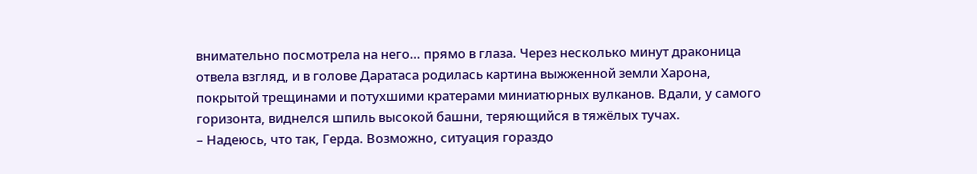внимательно посмотрела на него… прямо в глаза. Через несколько минут драконица отвела взгляд, и в голове Даратаса родилась картина выжженной земли Харона, покрытой трещинами и потухшими кратерами миниатюрных вулканов. Вдали, у самого горизонта, виднелся шпиль высокой башни, теряющийся в тяжёлых тучах.
– Надеюсь, что так, Герда. Возможно, ситуация гораздо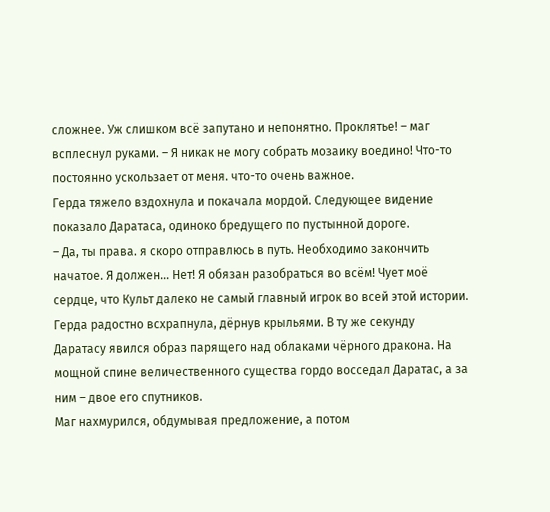сложнее. Уж слишком всё запутано и непонятно. Проклятье! – маг всплеснул руками. – Я никак не могу собрать мозаику воедино! Что-то постоянно ускользает от меня. что-то очень важное.
Герда тяжело вздохнула и покачала мордой. Следующее видение показало Даратаса, одиноко бредущего по пустынной дороге.
– Да, ты права. я скоро отправлюсь в путь. Необходимо закончить начатое. Я должен… Нет! Я обязан разобраться во всём! Чует моё сердце, что Культ далеко не самый главный игрок во всей этой истории.
Герда радостно всхрапнула, дёрнув крыльями. В ту же секунду Даратасу явился образ парящего над облаками чёрного дракона. На мощной спине величественного существа гордо восседал Даратас, а за ним – двое его спутников.
Маг нахмурился, обдумывая предложение, а потом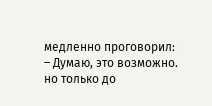медленно проговорил:
– Думаю, это возможно. но только до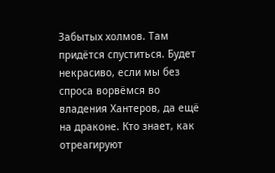Забытых холмов. Там придётся спуститься. Будет некрасиво, если мы без спроса ворвёмся во владения Хантеров, да ещё на драконе. Кто знает, как отреагируют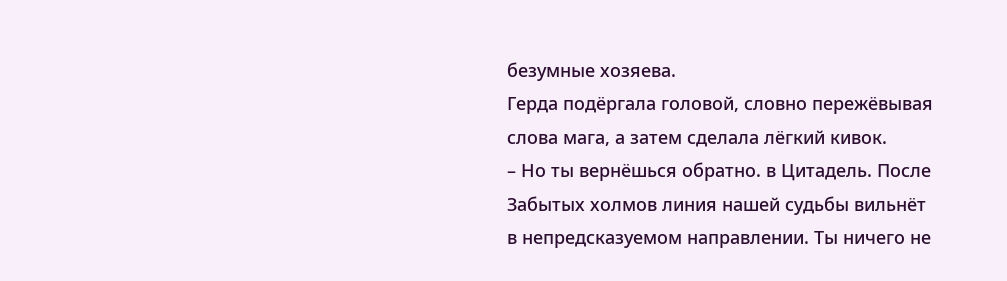безумные хозяева.
Герда подёргала головой, словно пережёвывая слова мага, а затем сделала лёгкий кивок.
– Но ты вернёшься обратно. в Цитадель. После Забытых холмов линия нашей судьбы вильнёт в непредсказуемом направлении. Ты ничего не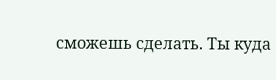сможешь сделать. Ты куда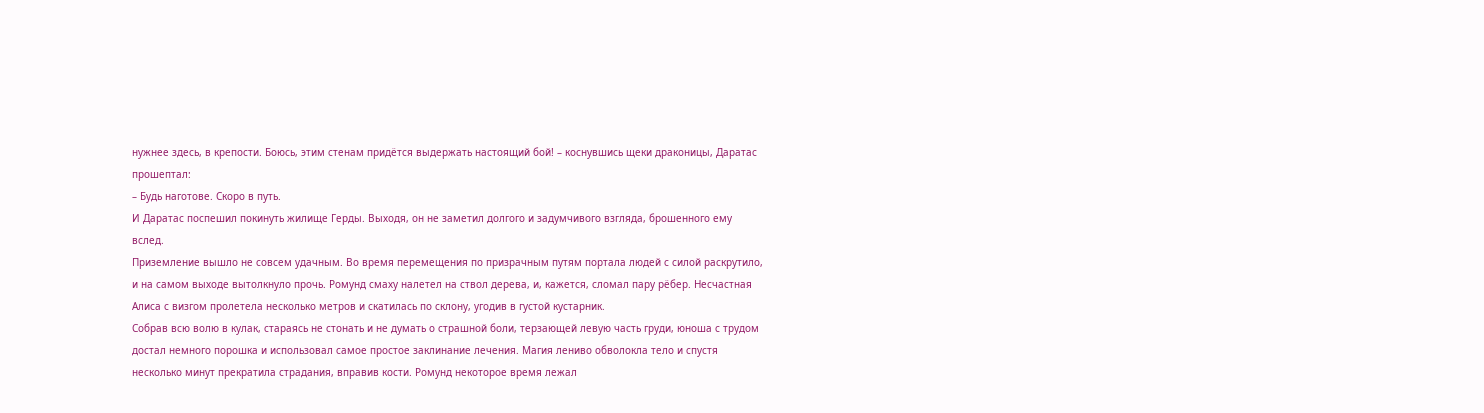нужнее здесь, в крепости. Боюсь, этим стенам придётся выдержать настоящий бой! – коснувшись щеки драконицы, Даратас прошептал:
– Будь наготове. Скоро в путь.
И Даратас поспешил покинуть жилище Герды. Выходя, он не заметил долгого и задумчивого взгляда, брошенного ему вслед.
Приземление вышло не совсем удачным. Во время перемещения по призрачным путям портала людей с силой раскрутило, и на самом выходе вытолкнуло прочь. Ромунд смаху налетел на ствол дерева, и, кажется, сломал пару рёбер. Несчастная Алиса с визгом пролетела несколько метров и скатилась по склону, угодив в густой кустарник.
Собрав всю волю в кулак, стараясь не стонать и не думать о страшной боли, терзающей левую часть груди, юноша с трудом достал немного порошка и использовал самое простое заклинание лечения. Магия лениво обволокла тело и спустя несколько минут прекратила страдания, вправив кости. Ромунд некоторое время лежал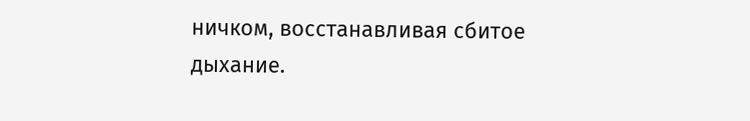ничком, восстанавливая сбитое дыхание.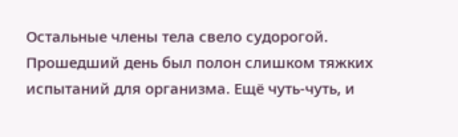Остальные члены тела свело судорогой. Прошедший день был полон слишком тяжких испытаний для организма. Ещё чуть-чуть, и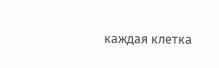каждая клетка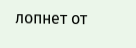лопнет от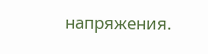напряжения.